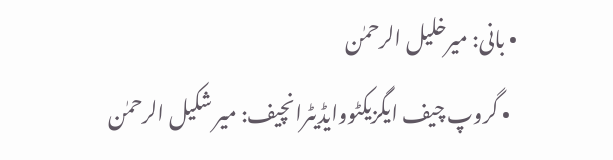• بانی: میرخلیل الرحمٰن
  • گروپ چیف ایگزیکٹووایڈیٹرانچیف: میر شکیل الرحمٰن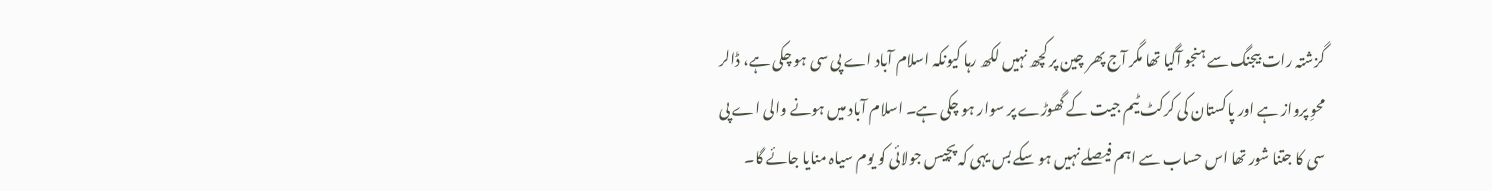گزشتہ رات بیجنگ سے ہنجو آگیا تھا مگر آج پھر چین پر کچھ نہیں لکھ رہا کیونکہ اسلام آباد اے پی سی ہو چکی ہے، ڈالر محوِ پرواز ہے اور پاکستان کی کرکٹ ٹیم جیت کے گھوڑے پر سوار ہو چکی ہے۔ اسلام آباد میں ہونے والی اے پی سی کا جتنا شور تھا اس حساب سے اہم فیصلے نہیں ہو سکے بس یہی کہ پچیس جولائی کو یوم سیاہ منایا جائے گا۔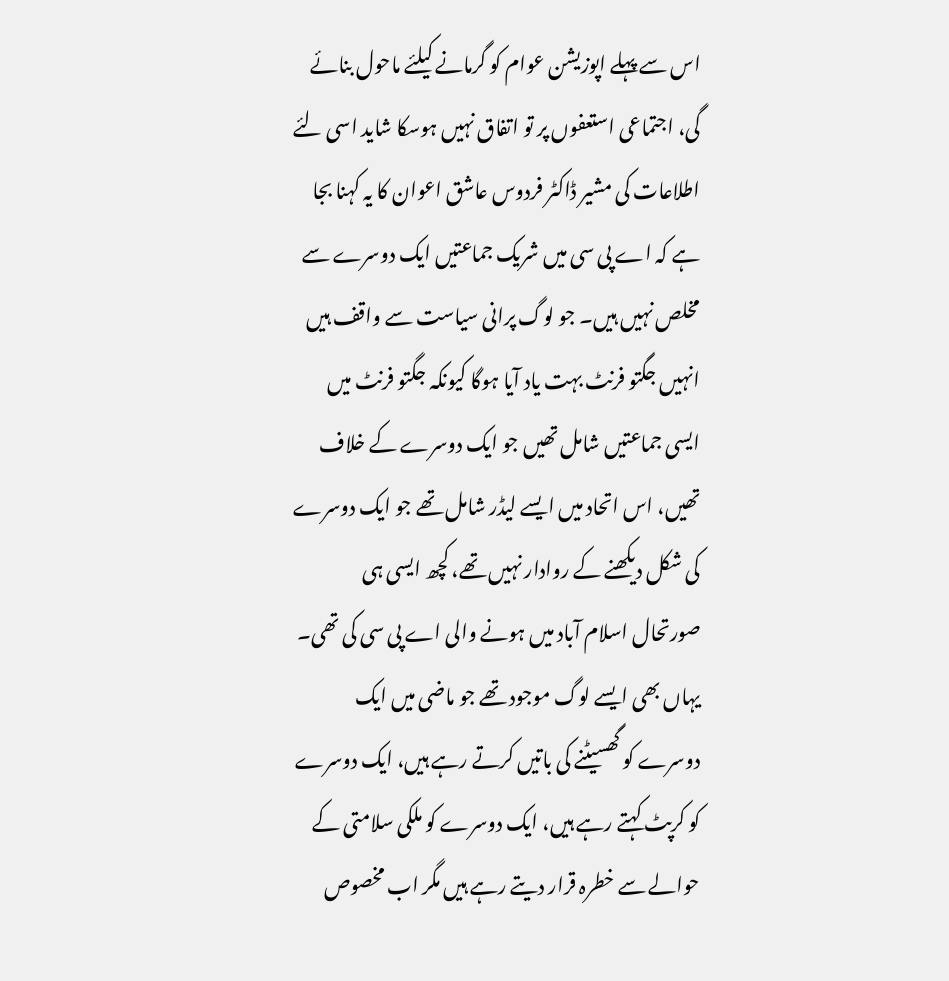اس سے پہلے اپوزیشن عوام کو گرمانے کیلئے ماحول بنائے گی، اجتماعی استعفوں پر تو اتفاق نہیں ہوسکا شاید اسی لئے اطلاعات کی مشیر ڈاکٹر فردوس عاشق اعوان کا یہ کہنا بجا ہے کہ اے پی سی میں شریک جماعتیں ایک دوسرے سے مخلص نہیں ہیں۔ جو لوگ پرانی سیاست سے واقف ہیں انہیں جگتو فرنٹ بہت یاد آیا ہوگا کیونکہ جگتو فرنٹ میں ایسی جماعتیں شامل تھیں جو ایک دوسرے کے خلاف تھیں، اس اتحاد میں ایسے لیڈر شامل تھے جو ایک دوسرے کی شکل دیکھنے کے روادار نہیں تھے، کچھ ایسی ہی صورتحال اسلام آباد میں ہونے والی اے پی سی کی تھی۔ یہاں بھی ایسے لوگ موجود تھے جو ماضی میں ایک دوسرے کو گھسیٹنے کی باتیں کرتے رہے ہیں، ایک دوسرے کو کرپٹ کہتے رہے ہیں، ایک دوسرے کو ملکی سلامتی کے حوالے سے خطرہ قرار دیتے رہے ہیں مگر اب مخصوص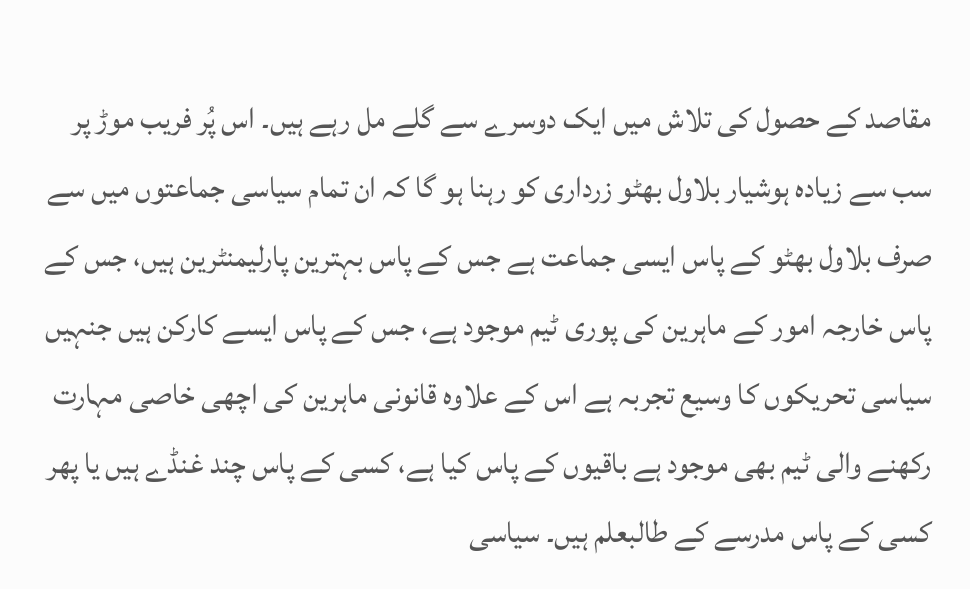مقاصد کے حصول کی تلاش میں ایک دوسرے سے گلے مل رہے ہیں۔ اس پُر فریب موڑ پر سب سے زیادہ ہوشیار بلاول بھٹو زرداری کو رہنا ہو گا کہ ان تمام سیاسی جماعتوں میں سے صرف بلاول بھٹو کے پاس ایسی جماعت ہے جس کے پاس بہترین پارلیمنٹرین ہیں، جس کے پاس خارجہ امور کے ماہرین کی پوری ٹیم موجود ہے، جس کے پاس ایسے کارکن ہیں جنہیں سیاسی تحریکوں کا وسیع تجربہ ہے اس کے علاوہ قانونی ماہرین کی اچھی خاصی مہارت رکھنے والی ٹیم بھی موجود ہے باقیوں کے پاس کیا ہے، کسی کے پاس چند غنڈے ہیں یا پھر کسی کے پاس مدرسے کے طالبعلم ہیں۔ سیاسی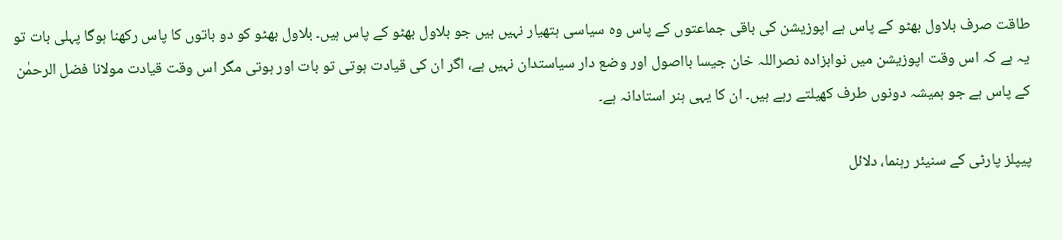طاقت صرف بلاول بھٹو کے پاس ہے اپوزیشن کی باقی جماعتوں کے پاس وہ سیاسی ہتھیار نہیں ہیں جو بلاول بھٹو کے پاس ہیں۔ بلاول بھٹو کو دو باتوں کا پاس رکھنا ہوگا پہلی بات تو یہ ہے کہ اس وقت اپوزیشن میں نوابزادہ نصراللہ خان جیسا بااصول اور وضع دار سیاستدان نہیں ہے، اگر ان کی قیادت ہوتی تو بات اور ہوتی مگر اس وقت قیادت مولانا فضل الرحمٰن کے پاس ہے جو ہمیشہ دونوں طرف کھیلتے رہے ہیں۔ ان کا یہی ہنر استادانہ ہے۔

پیپلز پارٹی کے سنیئر رہنما، دلائل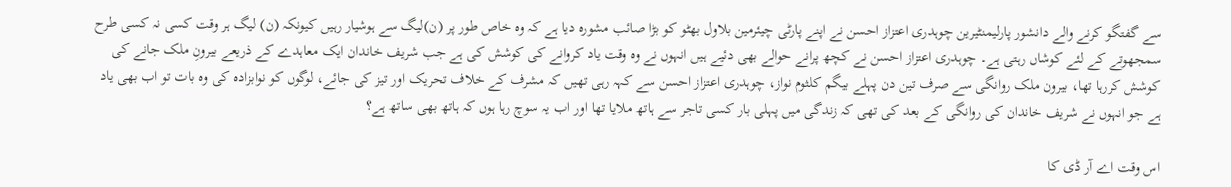سے گفتگو کرنے والے دانشور پارلیمنٹیرین چوہدری اعتزاز احسن نے اپنے پارٹی چیئرمین بلاول بھٹو کو بڑا صائب مشورہ دیا ہے کہ وہ خاص طور پر (ن)لیگ سے ہوشیار رہیں کیونکہ (ن) لیگ ہر وقت کسی نہ کسی طرح سمجھوتے کے لئے کوشاں رہتی ہے۔ چوہدری اعتزاز احسن نے کچھ پرانے حوالے بھی دئیے ہیں انہوں نے وہ وقت یاد کروانے کی کوشش کی ہے جب شریف خاندان ایک معاہدے کے ذریعے بیرونِ ملک جانے کی کوشش کررہا تھا، بیرون ملک روانگی سے صرف تین دن پہلے بیگم کلثوم نواز، چوہدری اعتزاز احسن سے کہہ رہی تھیں کہ مشرف کے خلاف تحریک اور تیز کی جائے، لوگوں کو نوابزادہ کی وہ بات تو اب بھی یاد ہے جو انہوں نے شریف خاندان کی روانگی کے بعد کی تھی کہ زندگی میں پہلی بار کسی تاجر سے ہاتھ ملایا تھا اور اب یہ سوچ رہا ہوں کہ ہاتھ بھی ساتھ ہے؟

اس وقت اے آر ڈی کا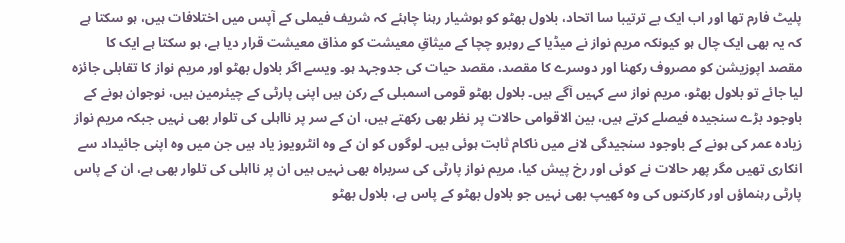پلیٹ فارم تھا اور اب ایک بے ترتیبا سا اتحاد، بلاول بھٹو کو ہوشیار رہنا چاہئے کہ شریف فیملی کے آپس میں اختلافات ہیں، ہو سکتا ہے کہ یہ بھی ایک چال ہو کیونکہ مریم نواز نے میڈیا کے روبرو چچا کے میثاقِ معیشت کو مذاق معیشت قرار دیا ہے، ہو سکتا ہے ایک کا مقصد اپوزیشن کو مصروف رکھنا اور دوسرے کا مقصد، مقصد حیات کی جدوجہد ہو۔ ویسے اگر بلاول بھٹو اور مریم نواز کا تقابلی جائزہ لیا جائے تو بلاول بھٹو، مریم نواز سے کہیں آگے ہیں۔ بلاول بھٹو قومی اسمبلی کے رکن ہیں اپنی پارٹی کے چیئرمین ہیں، نوجوان ہونے کے باوجود بڑے سنجیدہ فیصلے کرتے ہیں، بین الاقوامی حالات پر نظر بھی رکھتے ہیں، ان کے سر پر نااہلی کی تلوار بھی نہیں جبکہ مریم نواز زیادہ عمر کی ہونے کے باوجود سنجیدگی لانے میں ناکام ثابت ہوئی ہیں۔ لوگوں کو ان کے وہ انٹرویوز یاد ہیں جن میں وہ اپنی جائیداد سے انکاری تھیں مگر پھر حالات نے کوئی اور رخ پیش کیا، مریم نواز پارٹی کی سربراہ بھی نہیں ہیں ان پر نااہلی کی تلوار بھی ہے، ان کے پاس پارٹی رہنماؤں اور کارکنوں کی وہ کھیپ بھی نہیں جو بلاول بھٹو کے پاس ہے، بلاول بھٹو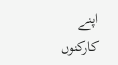اپنے کارکنوں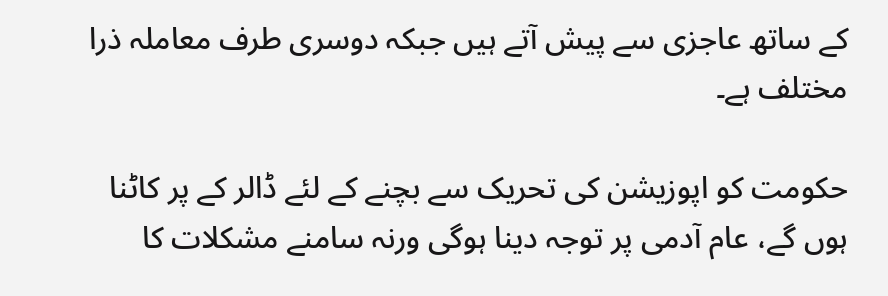کے ساتھ عاجزی سے پیش آتے ہیں جبکہ دوسری طرف معاملہ ذرا مختلف ہے۔

حکومت کو اپوزیشن کی تحریک سے بچنے کے لئے ڈالر کے پر کاٹنا ہوں گے، عام آدمی پر توجہ دینا ہوگی ورنہ سامنے مشکلات کا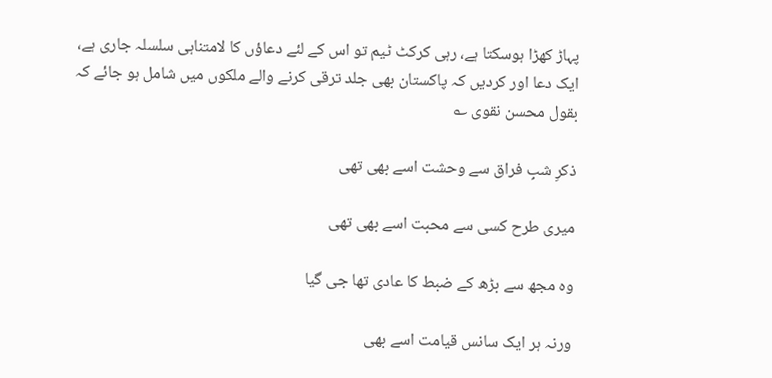پہاڑ کھڑا ہوسکتا ہے، رہی کرکٹ ٹیم تو اس کے لئے دعاؤں کا لامتناہی سلسلہ جاری ہے، ایک دعا اور کردیں کہ پاکستان بھی جلد ترقی کرنے والے ملکوں میں شامل ہو جائے کہ بقول محسن نقوی ؎

ذکرِ شبِ فراق سے وحشت اسے بھی تھی

میری طرح کسی سے محبت اسے بھی تھی

وہ مجھ سے بڑھ کے ضبط کا عادی تھا جی گیا

ورنہ ہر ایک سانس قیامت اسے بھی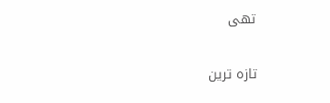تھی

تازہ ترین